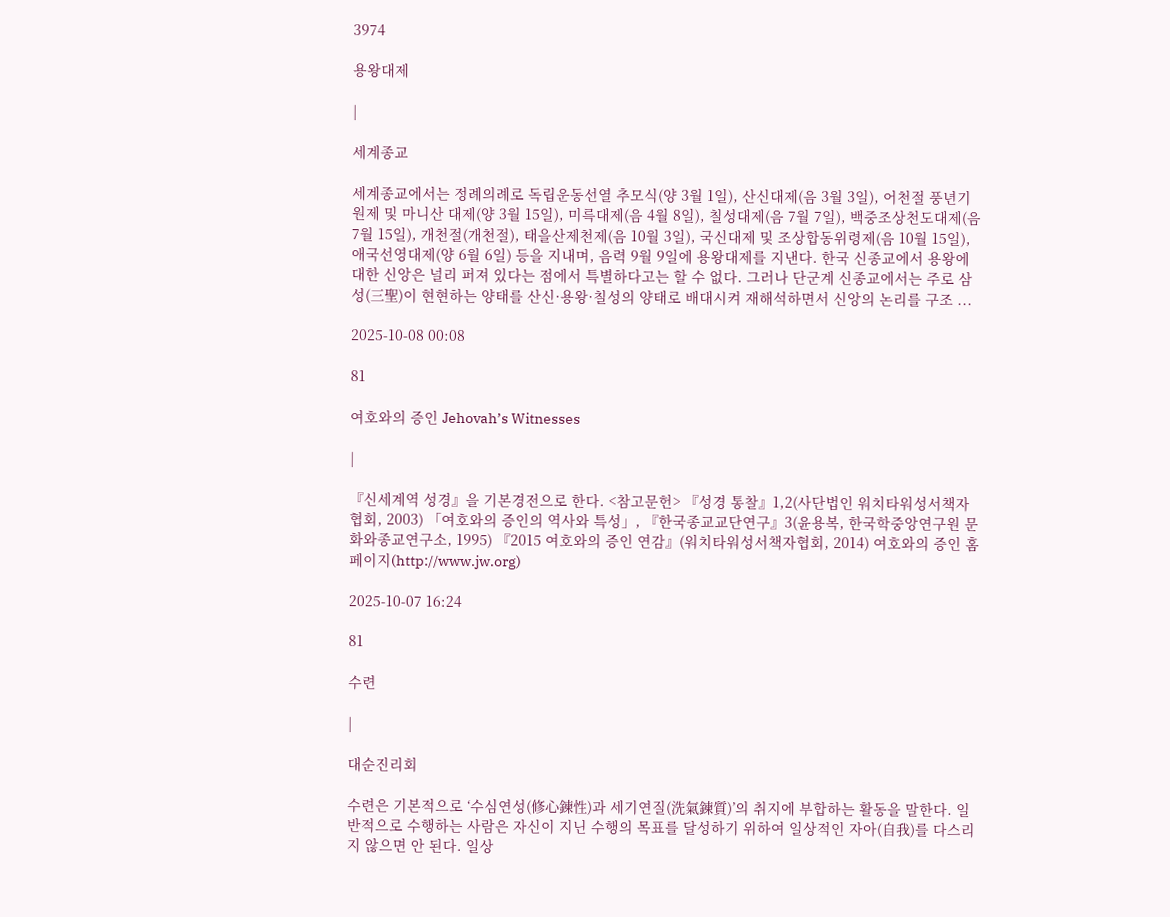3974

용왕대제

|

세계종교

세계종교에서는 정례의례로 독립운동선열 추모식(양 3월 1일), 산신대제(음 3월 3일), 어천절 풍년기원제 및 마니산 대제(양 3월 15일), 미륵대제(음 4월 8일), 칠성대제(음 7월 7일), 백중조상천도대제(음 7월 15일), 개천절(개천절), 태을산제천제(음 10월 3일), 국신대제 및 조상합동위령제(음 10월 15일), 애국선영대제(양 6월 6일) 등을 지내며, 음력 9월 9일에 용왕대제를 지낸다. 한국 신종교에서 용왕에 대한 신앙은 널리 퍼져 있다는 점에서 특별하다고는 할 수 없다. 그러나 단군계 신종교에서는 주로 삼성(三聖)이 현현하는 양태를 산신·용왕·칠성의 양태로 배대시켜 재해석하면서 신앙의 논리를 구조 ...

2025-10-08 00:08

81

여호와의 증인 Jehovah’s Witnesses

|

『신세계역 성경』을 기본경전으로 한다. <참고문헌> 『성경 통찰』1,2(사단법인 워치타워성서책자협회, 2003) 「여호와의 증인의 역사와 특성」, 『한국종교교단연구』3(윤용복, 한국학중앙연구원 문화와종교연구소, 1995) 『2015 여호와의 증인 연감』(워치타워성서책자협회, 2014) 여호와의 증인 홈페이지(http://www.jw.org)

2025-10-07 16:24

81

수련

|

대순진리회

수련은 기본적으로 ‘수심연성(修心鍊性)과 세기연질(洗氣鍊質)’의 취지에 부합하는 활동을 말한다. 일반적으로 수행하는 사람은 자신이 지닌 수행의 목표를 달성하기 위하여 일상적인 자아(自我)를 다스리지 않으면 안 된다. 일상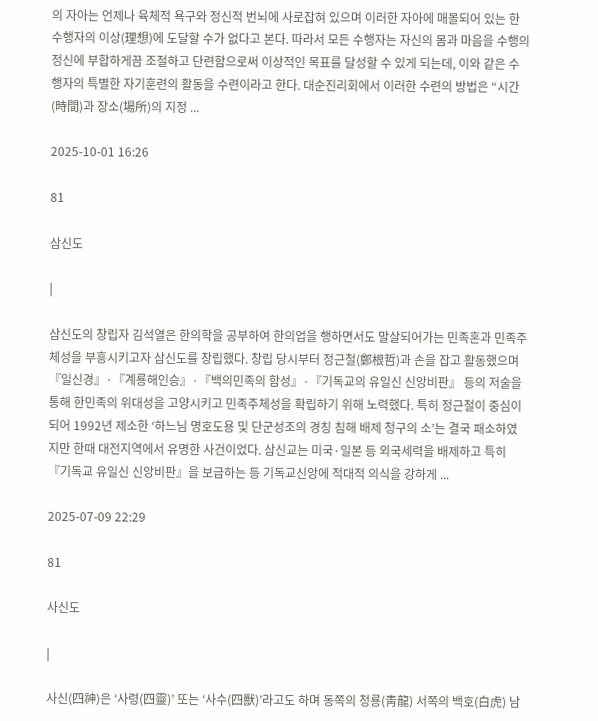의 자아는 언제나 육체적 욕구와 정신적 번뇌에 사로잡혀 있으며 이러한 자아에 매몰되어 있는 한 수행자의 이상(理想)에 도달할 수가 없다고 본다. 따라서 모든 수행자는 자신의 몸과 마음을 수행의 정신에 부합하게끔 조절하고 단련함으로써 이상적인 목표를 달성할 수 있게 되는데, 이와 같은 수행자의 특별한 자기훈련의 활동을 수련이라고 한다. 대순진리회에서 이러한 수련의 방법은 “시간(時間)과 장소(場所)의 지정 ...

2025-10-01 16:26

81

삼신도

|

삼신도의 창립자 김석열은 한의학을 공부하여 한의업을 행하면서도 말살되어가는 민족혼과 민족주체성을 부흥시키고자 삼신도를 창립했다. 창립 당시부터 정근철(鄭根哲)과 손을 잡고 활동했으며 『일신경』·『계룡해인승』·『백의민족의 함성』·『기독교의 유일신 신앙비판』 등의 저술을 통해 한민족의 위대성을 고양시키고 민족주체성을 확립하기 위해 노력했다. 특히 정근철이 중심이 되어 1992년 제소한 ‘하느님 명호도용 및 단군성조의 경칭 침해 배제 청구의 소’는 결국 패소하였지만 한때 대전지역에서 유명한 사건이었다. 삼신교는 미국·일본 등 외국세력을 배제하고 특히 『기독교 유일신 신앙비판』을 보급하는 등 기독교신앙에 적대적 의식을 강하게 ...

2025-07-09 22:29

81

사신도

|

사신(四神)은 ‘사령(四靈)’ 또는 ‘사수(四獸)’라고도 하며 동쪽의 청룡(靑龍) 서쪽의 백호(白虎) 남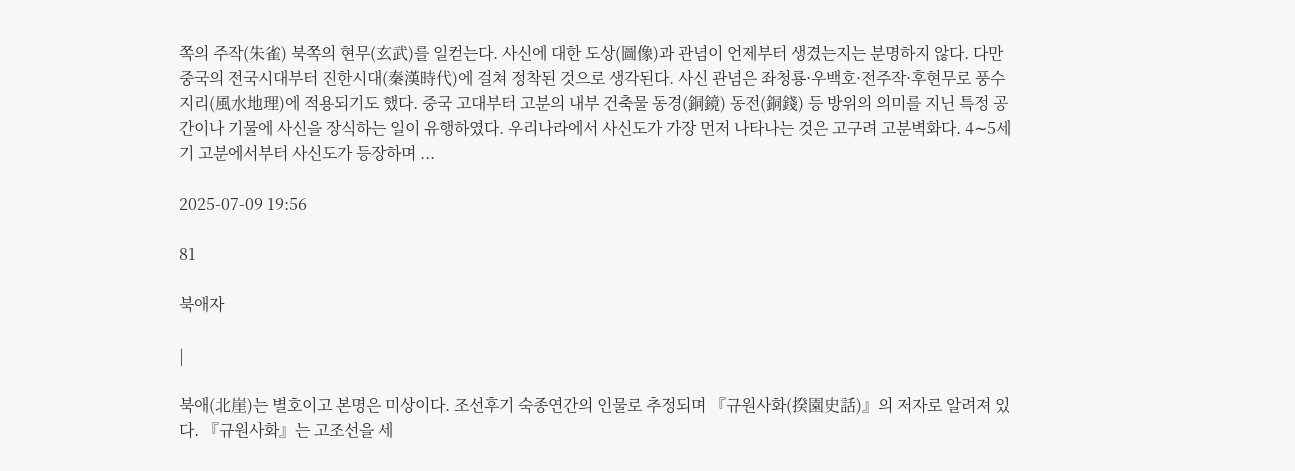쪽의 주작(朱雀) 북쪽의 현무(玄武)를 일컫는다. 사신에 대한 도상(圖像)과 관념이 언제부터 생겼는지는 분명하지 않다. 다만 중국의 전국시대부터 진한시대(秦漢時代)에 걸쳐 정착된 것으로 생각된다. 사신 관념은 좌청룡·우백호·전주작·후현무로 풍수지리(風水地理)에 적용되기도 했다. 중국 고대부터 고분의 내부 건축물 동경(銅鏡) 동전(銅錢) 등 방위의 의미를 지닌 특정 공간이나 기물에 사신을 장식하는 일이 유행하였다. 우리나라에서 사신도가 가장 먼저 나타나는 것은 고구려 고분벽화다. 4∼5세기 고분에서부터 사신도가 등장하며 ...

2025-07-09 19:56

81

북애자

|

북애(北崖)는 별호이고 본명은 미상이다. 조선후기 숙종연간의 인물로 추정되며 『규원사화(揆園史話)』의 저자로 알려져 있다. 『규원사화』는 고조선을 세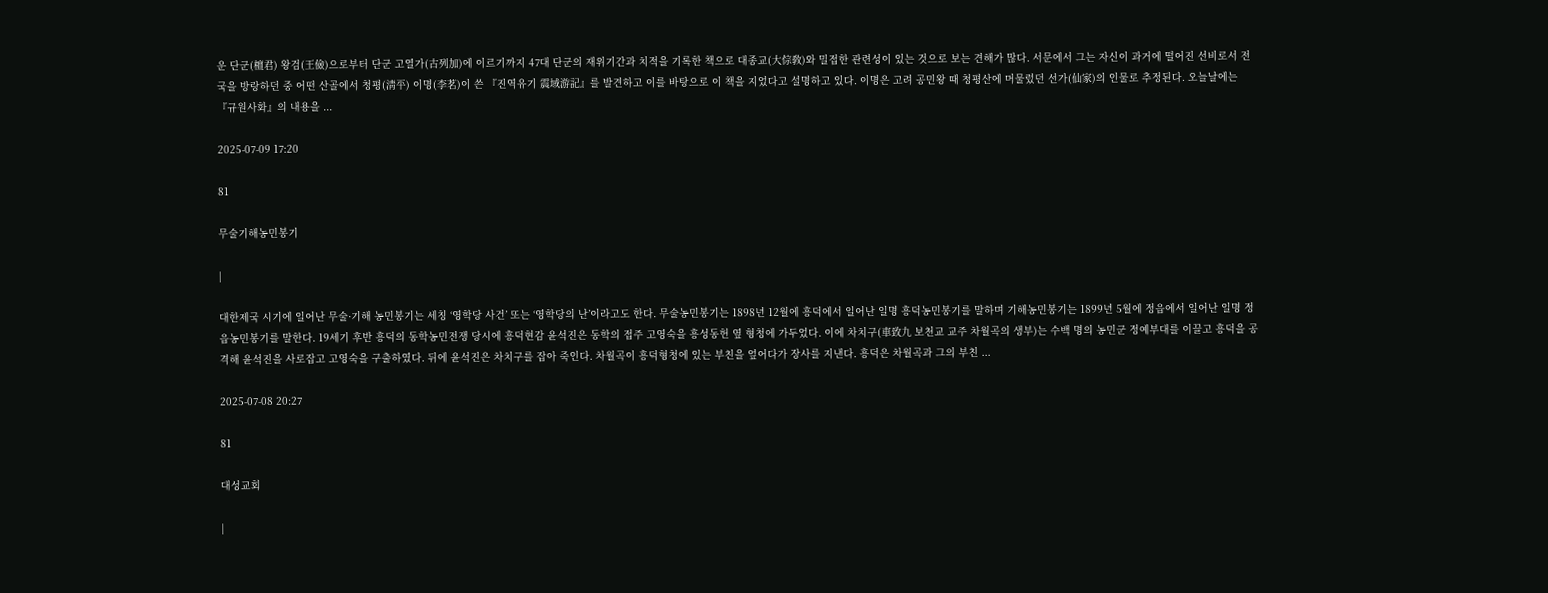운 단군(檀君) 왕검(王儉)으로부터 단군 고열가(古列加)에 이르기까지 47대 단군의 재위기간과 치적을 기록한 책으로 대종교(大倧敎)와 밀접한 관련성이 있는 것으로 보는 견해가 많다. 서문에서 그는 자신이 과거에 떨어진 선비로서 전국을 방랑하던 중 어떤 산골에서 청평(淸平) 이명(李茗)이 쓴 『진역유기 震域游記』를 발견하고 이를 바탕으로 이 책을 지었다고 설명하고 있다. 이명은 고려 공민왕 때 청평산에 머물렀던 선가(仙家)의 인물로 추정된다. 오늘날에는 『규원사화』의 내용을 ...

2025-07-09 17:20

81

무술기해농민봉기

|

대한제국 시기에 일어난 무술·기해 농민봉기는 세칭 ‘영학당 사건’ 또는 ‘영학당의 난’이라고도 한다. 무술농민봉기는 1898년 12월에 흥덕에서 일어난 일명 흥덕농민봉기를 말하며 기해농민봉기는 1899년 5월에 정읍에서 일어난 일명 정읍농민봉기를 말한다. 19세기 후반 흥덕의 동학농민전쟁 당시에 흥덕현감 윤석진은 동학의 접주 고영숙을 흥성동헌 옆 형청에 가두었다. 이에 차치구(車致九 보천교 교주 차월곡의 생부)는 수백 명의 농민군 정예부대를 이끌고 흥덕을 공격해 윤석진을 사로잡고 고영숙을 구출하였다. 뒤에 윤석진은 차치구를 잡아 죽인다. 차월곡이 흥덕형청에 있는 부친을 엎어다가 장사를 지낸다. 흥덕은 차월곡과 그의 부친 ...

2025-07-08 20:27

81

대성교회

|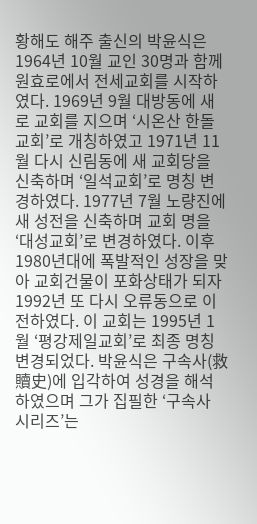황해도 해주 출신의 박윤식은 1964년 10월 교인 30명과 함께 원효로에서 전세교회를 시작하였다. 1969년 9월 대방동에 새로 교회를 지으며 ‘시온산 한돌교회’로 개칭하였고 1971년 11월 다시 신림동에 새 교회당을 신축하며 ‘일석교회’로 명칭 변경하였다. 1977년 7월 노량진에 새 성전을 신축하며 교회 명을 ‘대성교회’로 변경하였다. 이후 1980년대에 폭발적인 성장을 맞아 교회건물이 포화상태가 되자 1992년 또 다시 오류동으로 이전하였다. 이 교회는 1995년 1월 ‘평강제일교회’로 최종 명칭 변경되었다. 박윤식은 구속사(救贖史)에 입각하여 성경을 해석하였으며 그가 집필한 ‘구속사 시리즈’는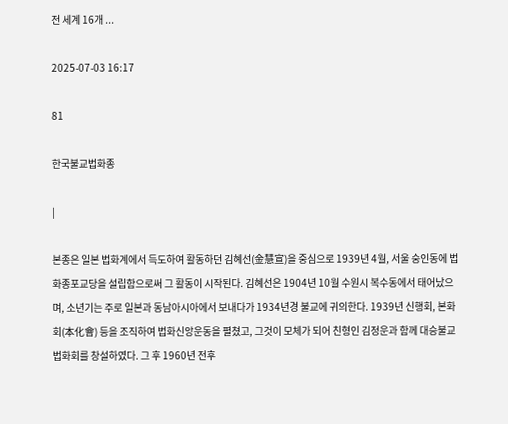전 세계 16개 ...

2025-07-03 16:17

81

한국불교법화종

|

본종은 일본 법화계에서 득도하여 활동하던 김혜선(金慧宣)을 중심으로 1939년 4월, 서울 숭인동에 법화종포교당을 설립함으로써 그 활동이 시작된다. 김혜선은 1904년 10월 수원시 복수동에서 태어났으며, 소년기는 주로 일본과 동남아시아에서 보내다가 1934년경 불교에 귀의한다. 1939년 신행회, 본화회(本化會) 등을 조직하여 법화신앙운동을 펼쳤고, 그것이 모체가 되어 친형인 김정운과 함께 대승불교법화회를 창설하였다. 그 후 1960년 전후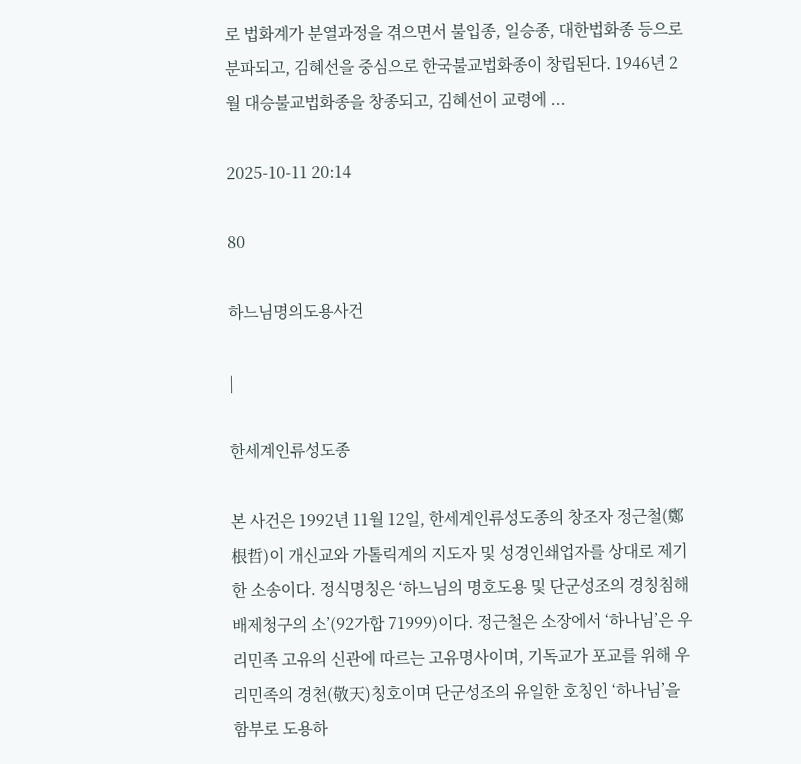로 법화계가 분열과정을 겪으면서 불입종, 일승종, 대한법화종 등으로 분파되고, 김혜선을 중심으로 한국불교법화종이 창립된다. 1946년 2월 대승불교법화종을 창종되고, 김혜선이 교령에 ...

2025-10-11 20:14

80

하느님명의도용사건

|

한세계인류성도종

본 사건은 1992년 11월 12일, 한세계인류성도종의 창조자 정근철(鄭根哲)이 개신교와 가톨릭계의 지도자 및 성경인쇄업자를 상대로 제기한 소송이다. 정식명칭은 ‘하느님의 명호도용 및 단군성조의 경칭침해 배제청구의 소’(92가합 71999)이다. 정근철은 소장에서 ‘하나님’은 우리민족 고유의 신관에 따르는 고유명사이며, 기독교가 포교를 위해 우리민족의 경천(敬天)칭호이며 단군성조의 유일한 호칭인 ‘하나님’을 함부로 도용하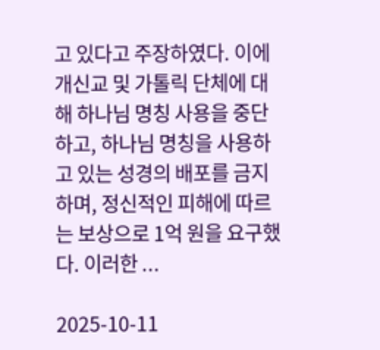고 있다고 주장하였다. 이에 개신교 및 가톨릭 단체에 대해 하나님 명칭 사용을 중단하고, 하나님 명칭을 사용하고 있는 성경의 배포를 금지하며, 정신적인 피해에 따르는 보상으로 1억 원을 요구했다. 이러한 ...

2025-10-11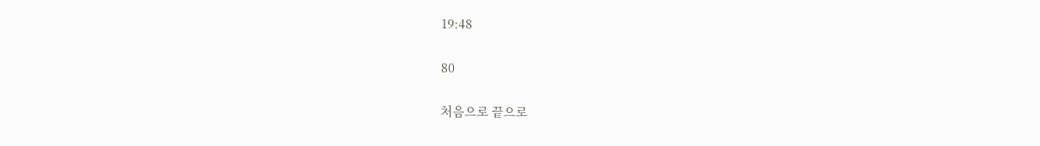19:48

80

처음으로 끝으로